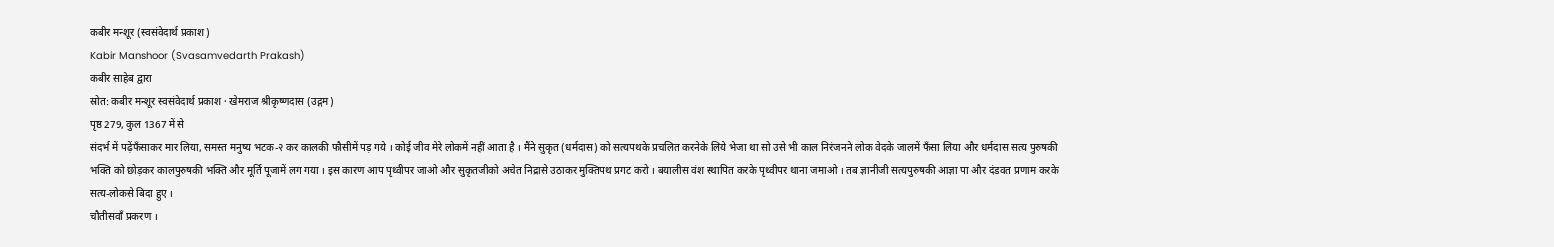कबीर मन्शूर (स्वसंवेदार्थ प्रकाश)
Kabir Manshoor (Svasamvedarth Prakash)
कबीर साहेब द्वारा
स्रोत: कबीर मन्शूर स्वसंवेदार्थ प्रकाश · खेमराज श्रीकृष्णदास (उद्गम)
पृष्ठ 279, कुल 1367 में से
संदर्भ में पढ़ेंफँसाकर मार लिया, समस्त मनुष्य भटक-२ कर कालकी फौसीमें पड़ गये । कोई जीव मेरे लोकमें नहीं आता है । मैंने सुकृत (धर्मदास) को सत्यपथके प्रचलित करनेके लिये भेजा था सो उसे भी काल निरंजनने लोक वेदके जालमें फँसा लिया और धर्मदास सत्य पुरुषकी भक्ति को छोड़कर कालपुरुषकी भक्ति और मूर्ति पूजामें लग गया । इस कारण आप पृथ्वीपर जाओ और सुकृतजीको अचेत निद्रासे उठाकर मुक्तिपथ प्रगट करो । बयालीस वंश स्थापित करके पृथ्वीपर थाना जमाओ । तब ज्ञानीजी सत्यपुरुषकी आज्ञा पा और दंडवत प्रणाम करके सत्य-लोकसे बिदा हुए ।
चौतीसवाँ प्रकरण ।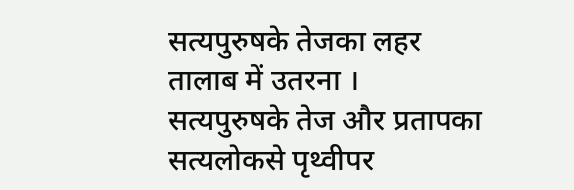सत्यपुरुषके तेजका लहर तालाब में उतरना ।
सत्यपुरुषके तेज और प्रतापका सत्यलोकसे पृथ्वीपर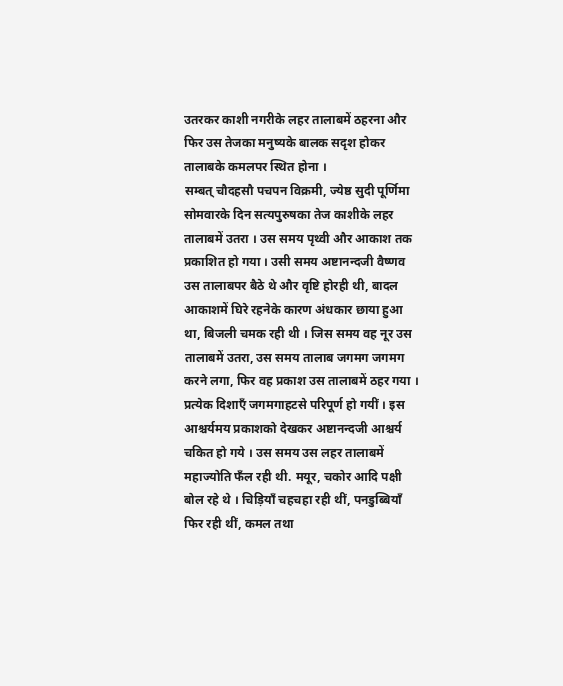उतरकर काशी नगरीके लहर तालाबमें ठहरना और फिर उस तेजका मनुष्यके बालक सदृश होकर तालाबके कमलपर स्थित होना ।
सम्बत् चौदहसौ पचपन विक्रमी, ज्येष्ठ सुदी पूर्णिमा सोमवारके दिन सत्यपुरुषका तेज काशीके लहर तालाबमें उतरा । उस समय पृथ्वी और आकाश तक प्रकाशित हो गया । उसी समय अष्टानन्दजी वैष्णव उस तालाबपर बैठे थे और वृष्टि होरही थी, बादल आकाशमें घिरे रहनेके कारण अंधकार छाया हुआ था, बिजली चमक रही थी । जिस समय वह नूर उस तालाबमें उतरा, उस समय तालाब जगमग जगमग करने लगा, फिर वह प्रकाश उस तालाबमें ठहर गया । प्रत्येक दिशाएँ जगमगाहटसे परिपूर्ण हो गयीं । इस आश्चर्यमय प्रकाशको देखकर अष्टानन्दजी आश्चर्य चकित हो गये । उस समय उस लहर तालाबमें महाज्योति फँल रही थी. मयूर, चकोर आदि पक्षी बोल रहे थे । चिड़ियाँ चहचहा रही थीं, पनडुब्बियाँ फिर रही थीं, कमल तथा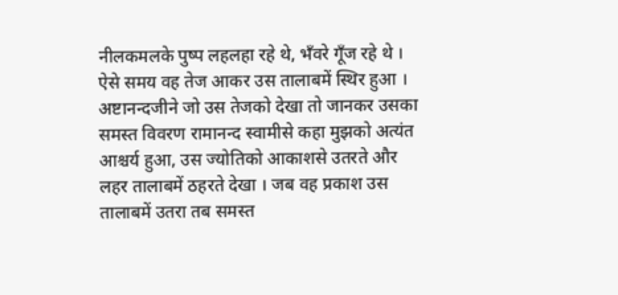नीलकमलके पुष्प लहलहा रहे थे, भँवरे गूँज रहे थे । ऐसे समय वह तेज आकर उस तालाबमें स्थिर हुआ । अष्टानन्दजीने जो उस तेजको देखा तो जानकर उसका समस्त विवरण रामानन्द स्वामीसे कहा मुझको अत्यंत आश्चर्य हुआ, उस ज्योतिको आकाशसे उतरते और लहर तालाबमें ठहरते देखा । जब वह प्रकाश उस तालाबमें उतरा तब समस्त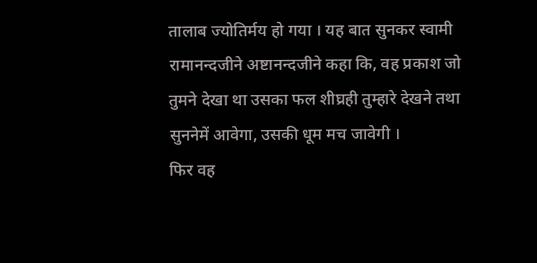तालाब ज्योतिर्मय हो गया । यह बात सुनकर स्वामी रामानन्दजीने अष्टानन्दजीने कहा कि, वह प्रकाश जो तुमने देखा था उसका फल शीघ्रही तुम्हारे देखने तथा सुननेमें आवेगा, उसकी धूम मच जावेगी ।
फिर वह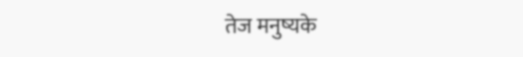तेज मनुष्यके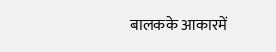बालकके आकारमें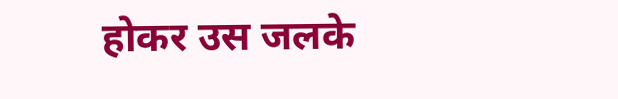होकर उस जलके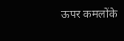ऊपर कमलोंके